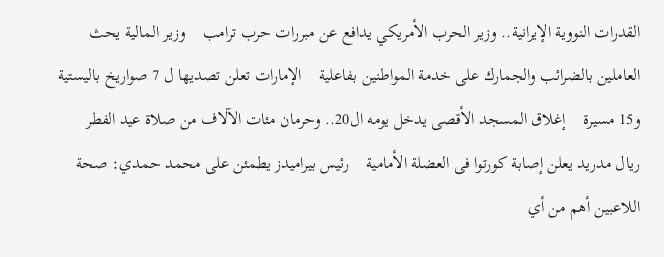القدرات النووية الإيرانية.. وزير الحرب الأمريكي يدافع عن مبررات حرب ترامب    وزير المالية يحث العاملين بالضرائب والجمارك على خدمة المواطنين بفاعلية    الإمارات تعلن تصديها ل 7 صواريخ باليستية و15 مسيرة    إغلاق المسجد الأقصى يدخل يومه ال20.. وحرمان مئات الآلاف من صلاة عيد الفطر    ريال مدريد يعلن إصابة كورتوا فى العضلة الأمامية    رئيس بيراميدز يطمئن على محمد حمدي: صحة اللاعبين أهم من أي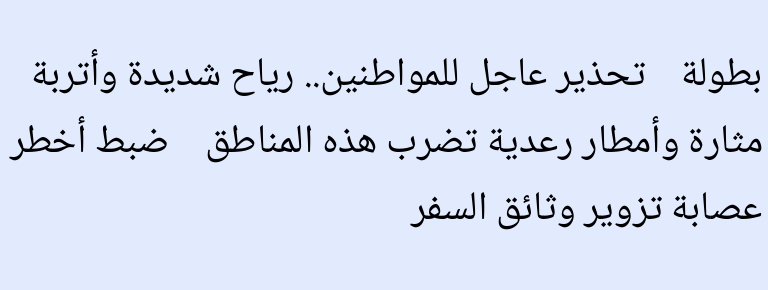بطولة    تحذير عاجل للمواطنين.. رياح شديدة وأتربة مثارة وأمطار رعدية تضرب هذه المناطق    ضبط أخطر عصابة تزوير وثائق السفر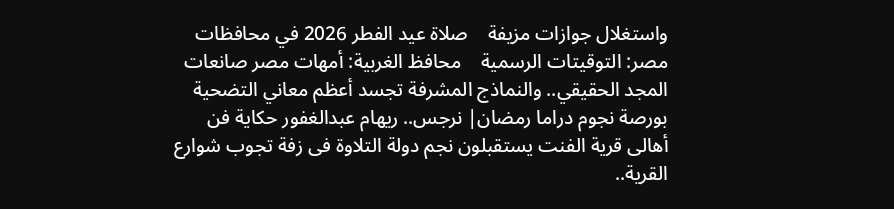واستغلال جوازات مزيفة    صلاة عيد الفطر 2026 في محافظات مصر: التوقيتات الرسمية    محافظ الغربية: أمهات مصر صانعات المجد الحقيقي.. والنماذج المشرفة تجسد أعظم معاني التضحية    بورصة نجوم دراما رمضان| نرجس.. ريهام عبدالغفور حكاية فن    أهالى قرية الفنت يستقبلون نجم دولة التلاوة فى زفة تجوب شوارع القرية..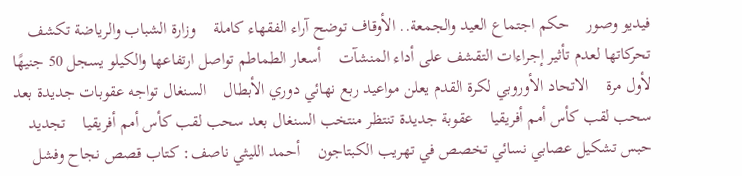فيديو وصور    حكم اجتماع العيد والجمعة.. الأوقاف توضح آراء الفقهاء كاملة    وزارة الشباب والرياضة تكشف تحركاتها لعدم تأثير إجراءات التقشف على أداء المنشآت    أسعار الطماطم تواصل ارتفاعها والكيلو يسجل 50 جنيهًا لأول مرة    الاتحاد الأوروبي لكرة القدم يعلن مواعيد ربع نهائي دوري الأبطال    السنغال تواجه عقوبات جديدة بعد سحب لقب كأس أمم أفريقيا    عقوبة جديدة تنتظر منتخب السنغال بعد سحب لقب كأس أمم أفريقيا    تجديد حبس تشكيل عصابي نسائي تخصص في تهريب الكبتاجون    أحمد الليثي ناصف: كتاب قصص نجاح وفشل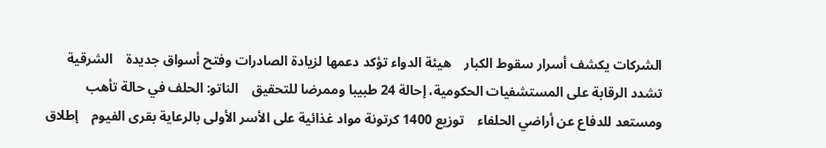الشركات يكشف أسرار سقوط الكبار    هيئة الدواء تؤكد دعمها لزيادة الصادرات وفتح أسواق جديدة    الشرقية تشدد الرقابة على المستشفيات الحكومية، إحالة 24 طبيبا وممرضا للتحقيق    الناتو: الحلف في حالة تأهب ومستعد للدفاع عن أراضي الحلفاء    توزيع 1400 كرتونة مواد غذائية على الأسر الأولى بالرعاية بقرى الفيوم    إطلاق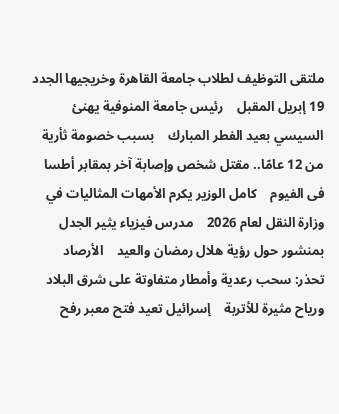ملتقى التوظيف لطلاب جامعة القاهرة وخريجيها الجدد 19 إبريل المقبل    رئيس جامعة المنوفية يهنئ السيسي بعيد الفطر المبارك    بسبب خصومة ثأرية من 12 عامًا.. مقتل شخص وإصابة آخر بمقابر أطسا فى الفيوم    كامل الوزير يكرم الأمهات المثاليات في وزارة النقل لعام 2026    مدرس فيزياء يثير الجدل بمنشور حول رؤية هلال رمضان والعيد    الأرصاد تحذر: سحب رعدية وأمطار متفاوتة على شرق البلاد ورياح مثيرة للأتربة    إسرائيل تعيد فتح معبر رفح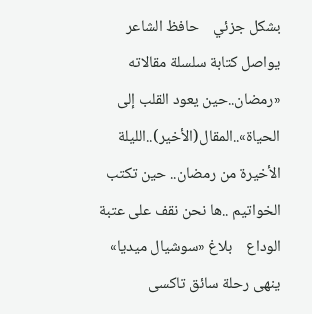بشكل جزئي    حافظ الشاعر يواصل كتابة سلسلة مقالاته «رمضان..حين يعود القلب إلى الحياة»..المقال(الأخير)..الليلة الأخيرة من رمضان.. حين تكتب الخواتيم ..ها نحن نقف على عتبة الوداع    بلاغ «سوشيال ميديا» ينهى رحلة سائق تاكسى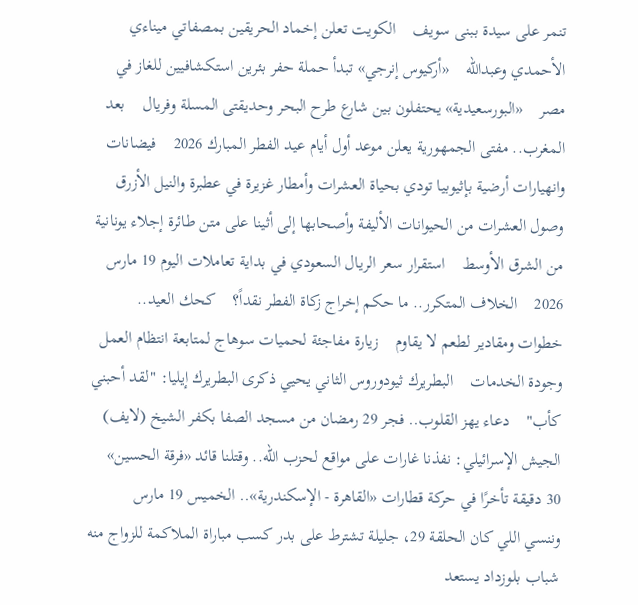تنمر على سيدة ببنى سويف    الكويت تعلن إخماد الحريقين بمصفاتي ميناءي الأحمدي وعبدالله    «أركيوس إنرجي» تبدأ حملة حفر بئرين استكشافيين للغاز في مصر    «البورسعيدية» يحتفلون بين شارع طرح البحر وحديقتى المسلة وفريال    بعد المغرب.. مفتى الجمهورية يعلن موعد أول أيام عيد الفطر المبارك 2026    فيضانات وانهيارات أرضية بإثيوبيا تودي بحياة العشرات وأمطار غزيرة في عطبرة والنيل الأزرق    وصول العشرات من الحيوانات الأليفة وأصحابها إلى أثينا على متن طائرة إجلاء يونانية من الشرق الأوسط    استقرار سعر الريال السعودي في بداية تعاملات اليوم 19 مارس 2026    الخلاف المتكرر.. ما حكم إخراج زكاة الفطر نقداً؟    كحك العيد.. خطوات ومقادير لطعم لا يقاوم    زيارة مفاجئة لحميات سوهاج لمتابعة انتظام العمل وجودة الخدمات    البطريرك ثيودوروس الثاني يحيي ذكرى البطريرك إيليا: "لقد أحبني كأب"    دعاء يهز القلوب.. فجر 29 رمضان من مسجد الصفا بكفر الشيخ (لايف)    الجيش الإسرائيلي: نفذنا غارات على مواقع لحزب الله.. وقتلنا قائد «فرقة الحسين»    30 دقيقة تأخرًا في حركة قطارات «القاهرة - الإسكندرية».. الخميس 19 مارس    وننسي اللي كان الحلقة 29، جليلة تشترط على بدر كسب مباراة الملاكمة للزواج منه    شباب بلوزداد يستعد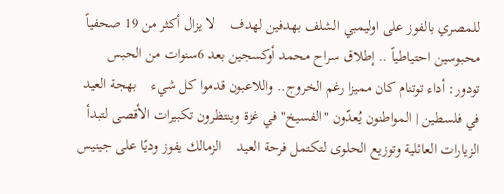للمصري بالفوز على اوليمبي الشلف بهدفين لهدف    لا يزال أكثر من 19 صحفياً محبوسين احتياطياً .. إطلاق سراح محمد أوكسجين بعد 6سنوات من الحبس    تودور: أداء توتنام كان مميزا رغم الخروج.. واللاعبون قدموا كل شيء    بهجة العيد في فلسطين | المواطنون يُعدّون "الفسيخ" في غزة وينتظرون تكبيرات الأقصى لتبدأ الزيارات العائلية وتوزيع الحلوى لتكتمل فرحة العيد    الزمالك يفوز وديًا على جينيس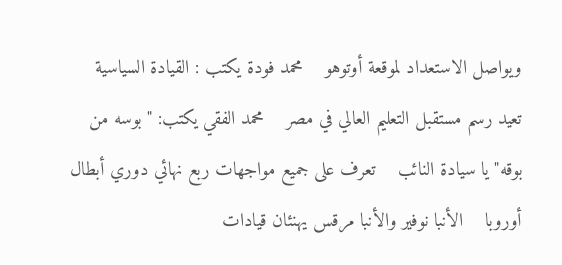ويواصل الاستعداد لموقعة أوتوهو    محمد فودة يكتب : القيادة السياسية تعيد رسم مستقبل التعليم العالي في مصر    محمد الفقي يكتب: "بوسه من بوقه" يا سيادة النائب    تعرف على جميع مواجهات ربع نهائي دوري أبطال أوروبا    الأنبا نوفير والأنبا مرقس يهنئان قيادات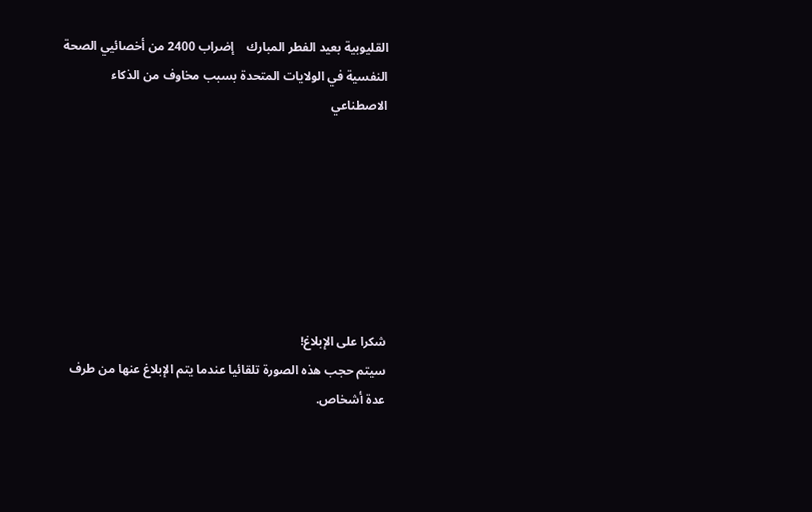القليوبية بعيد الفطر المبارك    إضراب 2400 من أخصائيي الصحة النفسية في الولايات المتحدة بسبب مخاوف من الذكاء الاصطناعي







شكرا على الإبلاغ!
سيتم حجب هذه الصورة تلقائيا عندما يتم الإبلاغ عنها من طرف عدة أشخاص.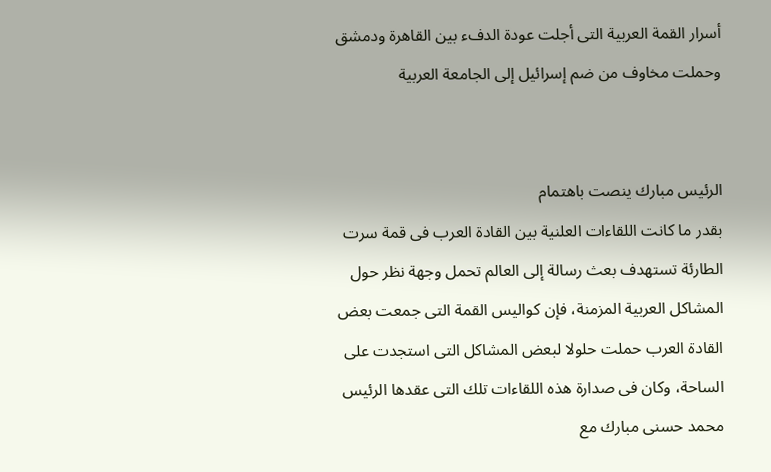أسرار القمة العربية التى أجلت عودة الدفء بين القاهرة ودمشق وحملت مخاوف من ضم إسرائيل إلى الجامعة العربية


الرئيس مبارك ينصت باهتمام
بقدر ما كانت اللقاءات العلنية بين القادة العرب فى قمة سرت الطارئة تستهدف بعث رسالة إلى العالم تحمل وجهة نظر حول المشاكل العربية المزمنة، فإن كواليس القمة التى جمعت بعض القادة العرب حملت حلولا لبعض المشاكل التى استجدت على الساحة، وكان فى صدارة هذه اللقاءات تلك التى عقدها الرئيس محمد حسنى مبارك مع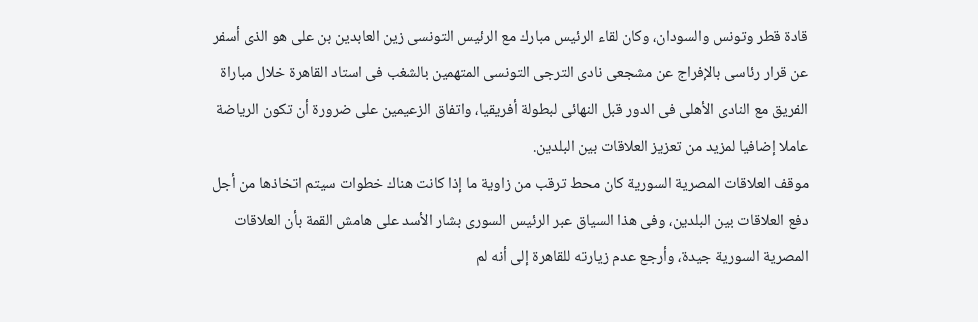قادة قطر وتونس والسودان، وكان لقاء الرئيس مبارك مع الرئيس التونسى زين العابدين بن على هو الذى أسفر عن قرار رئاسى بالإفراج عن مشجعى نادى الترجى التونسى المتهمين بالشغب فى استاد القاهرة خلال مباراة الفريق مع النادى الأهلى فى الدور قبل النهائى لبطولة أفريقيا، واتفاق الزعيمين على ضرورة أن تكون الرياضة عاملا إضافيا لمزيد من تعزيز العلاقات بين البلدين.
موقف العلاقات المصرية السورية كان محط ترقب من زاوية ما إذا كانت هناك خطوات سيتم اتخاذها من أجل دفع العلاقات بين البلدين، وفى هذا السياق عبر الرئيس السورى بشار الأسد على هامش القمة بأن العلاقات المصرية السورية جيدة، وأرجع عدم زيارته للقاهرة إلى أنه لم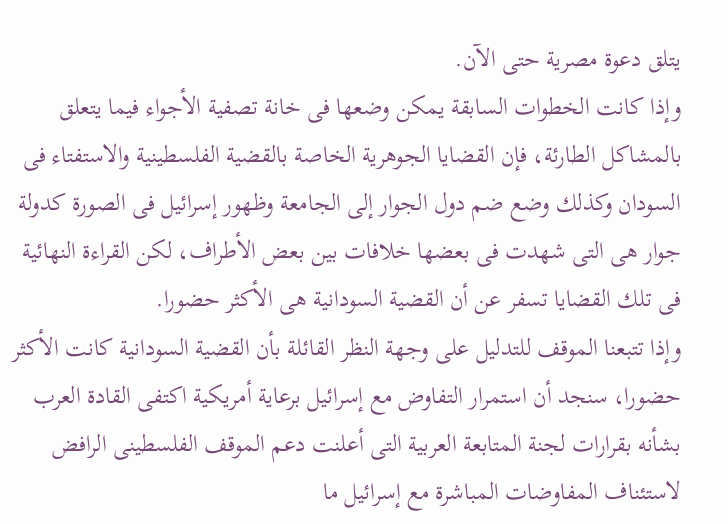يتلق دعوة مصرية حتى الآن.
وإذا كانت الخطوات السابقة يمكن وضعها فى خانة تصفية الأجواء فيما يتعلق بالمشاكل الطارئة، فإن القضايا الجوهرية الخاصة بالقضية الفلسطينية والاستفتاء فى السودان وكذلك وضع ضم دول الجوار إلى الجامعة وظهور إسرائيل فى الصورة كدولة جوار هى التى شهدت فى بعضها خلافات بين بعض الأطراف، لكن القراءة النهائية فى تلك القضايا تسفر عن أن القضية السودانية هى الأكثر حضورا.
وإذا تتبعنا الموقف للتدليل على وجهة النظر القائلة بأن القضية السودانية كانت الأكثر حضورا، سنجد أن استمرار التفاوض مع إسرائيل برعاية أمريكية اكتفى القادة العرب بشأنه بقرارات لجنة المتابعة العربية التى أعلنت دعم الموقف الفلسطينى الرافض لاستئناف المفاوضات المباشرة مع إسرائيل ما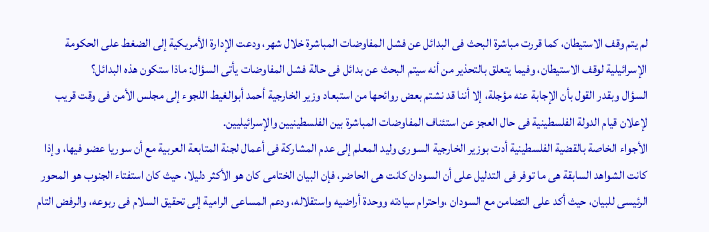لم يتم وقف الاستيطان، كما قررت مباشرة البحث فى البدائل عن فشل المفاوضات المباشرة خلال شهر، ودعت الإدارة الأمريكية إلى الضغط على الحكومة الإسرائيلية لوقف الاستيطان، وفيما يتعلق بالتحذير من أنه سيتم البحث عن بدائل فى حالة فشل المفاوضات يأتى السؤال: ماذا ستكون هذه البدائل؟
السؤال وبقدر القول بأن الإجابة عنه مؤجلة، إلا أننا قد نشتم بعض روائحها من استبعاد وزير الخارجية أحمد أبوالغيط اللجوء إلى مجلس الأمن فى وقت قريب لإعلان قيام الدولة الفلسطينية فى حال العجز عن استئناف المفاوضات المباشرة بين الفلسطينيين والإسرائيليين.
الأجواء الخاصة بالقضية الفلسطينية أدت بوزير الخارجية السورى وليد المعلم إلى عدم المشاركة فى أعمال لجنة المتابعة العربية مع أن سوريا عضو فيها، وإذا كانت الشواهد السابقة هى ما توفر فى التدليل على أن السودان كانت هى الحاضر، فإن البيان الختامى كان هو الأكثر دليلا، حيث كان استفتاء الجنوب هو المحور الرئيسى للبيان، حيث أكد على التضامن مع السودان ،واحترام سيادته ووحدة أراضيه واستقلاله، ودعم المساعى الرامية إلى تحقيق السلام فى ربوعه، والرفض التام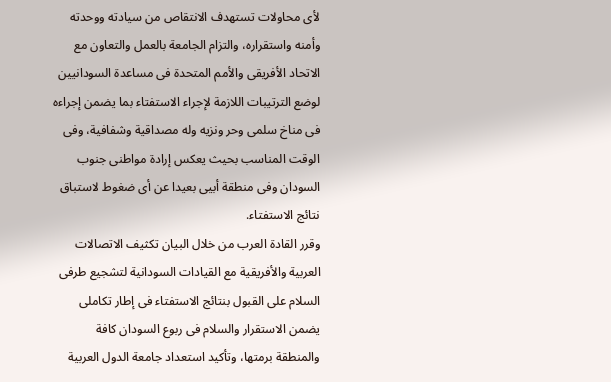لأى محاولات تستهدف الانتقاص من سيادته ووحدته وأمنه واستقراره، والتزام الجامعة بالعمل والتعاون مع الاتحاد الأفريقى والأمم المتحدة فى مساعدة السودانيين لوضع الترتيبات اللازمة لإجراء الاستفتاء بما يضمن إجراءه فى مناخ سلمى وحر ونزيه وله مصداقية وشفافية، وفى الوقت المناسب بحيث يعكس إرادة مواطنى جنوب السودان وفى منطقة أبيى بعيدا عن أى ضغوط لاستباق نتائج الاستفتاء.
وقرر القادة العرب من خلال البيان تكثيف الاتصالات العربية والأفريقية مع القيادات السودانية لتشجيع طرفى السلام على القبول بنتائج الاستفتاء فى إطار تكاملى يضمن الاستقرار والسلام فى ربوع السودان كافة والمنطقة برمتها، وتأكيد استعداد جامعة الدول العربية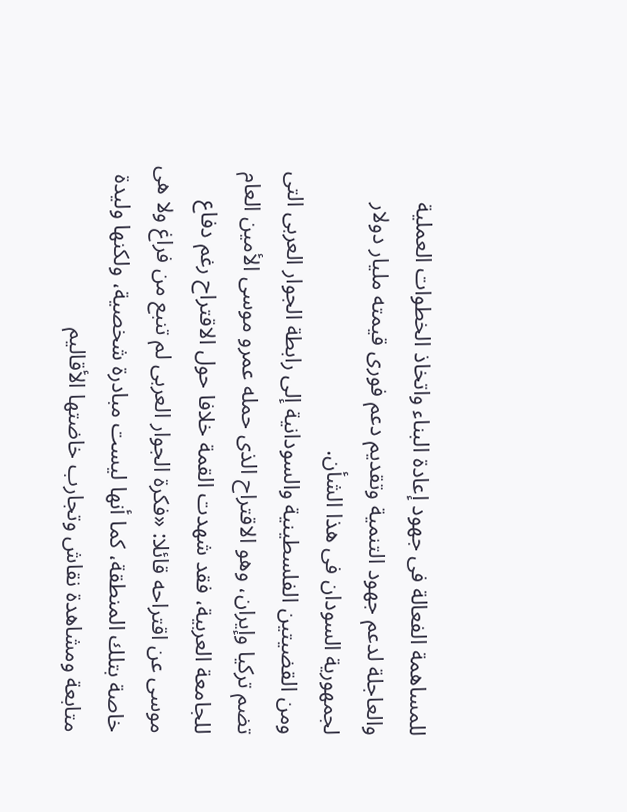للمساهمة الفعالة فى جهود إعادة البناء واتخاذ الخطوات العملية والعاجلة لدعم جهود التنمية وتقديم دعم فورى قيمته مليار دولار لجمهورية السودان فى هذا الشأن.
ومن القضيتين الفلسطينية والسودانية إلى رابطة الجوار العربى التى تضم تركيا وإيران، وهو الاقتراح الذى حمله عمرو موسى الأمين العام للجامعة العربية، فقد شهدت القمة خلافا حول الاقتراح رغم دفاع موسى عن اقتراحه قائلا: «فكرة الجوار العربى لم تنبع من فراغ ولا هى خاصة بتلك المنطقة، كما أنها ليست مبادرة شخصية، ولكنها وليدة متابعة ومشاهدة نقاش وتجارب خاضتها الأقاليم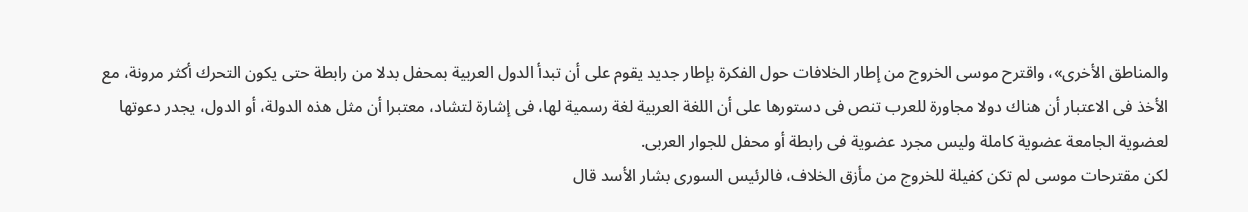والمناطق الأخرى»، واقترح موسى الخروج من إطار الخلافات حول الفكرة بإطار جديد يقوم على أن تبدأ الدول العربية بمحفل بدلا من رابطة حتى يكون التحرك أكثر مرونة، مع الأخذ فى الاعتبار أن هناك دولا مجاورة للعرب تنص فى دستورها على أن اللغة العربية لغة رسمية لها، فى إشارة لتشاد، معتبرا أن مثل هذه الدولة، أو الدول، يجدر دعوتها لعضوية الجامعة عضوية كاملة وليس مجرد عضوية فى رابطة أو محفل للجوار العربى.
لكن مقترحات موسى لم تكن كفيلة للخروج من مأزق الخلاف، فالرئيس السورى بشار الأسد قال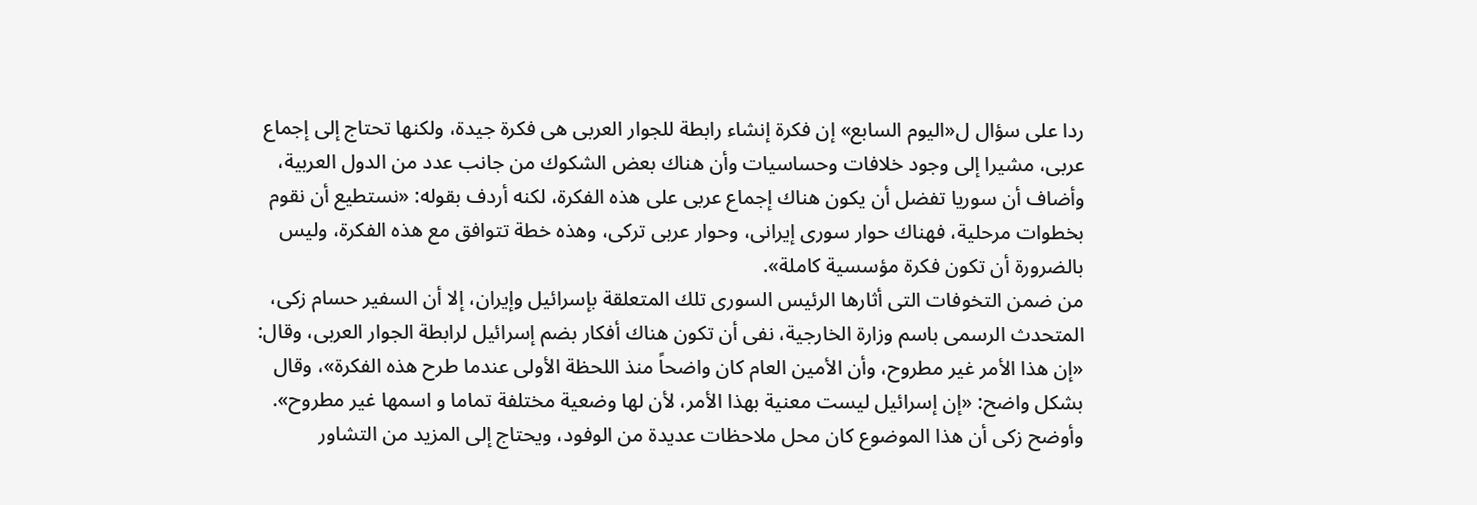ردا على سؤال ل«اليوم السابع» إن فكرة إنشاء رابطة للجوار العربى هى فكرة جيدة، ولكنها تحتاج إلى إجماع عربى، مشيرا إلى وجود خلافات وحساسيات وأن هناك بعض الشكوك من جانب عدد من الدول العربية، وأضاف أن سوريا تفضل أن يكون هناك إجماع عربى على هذه الفكرة، لكنه أردف بقوله: «نستطيع أن نقوم بخطوات مرحلية، فهناك حوار سورى إيرانى، وحوار عربى تركى، وهذه خطة تتوافق مع هذه الفكرة، وليس بالضرورة أن تكون فكرة مؤسسية كاملة».
من ضمن التخوفات التى أثارها الرئيس السورى تلك المتعلقة بإسرائيل وإيران، إلا أن السفير حسام زكى، المتحدث الرسمى باسم وزارة الخارجية، نفى أن تكون هناك أفكار بضم إسرائيل لرابطة الجوار العربى، وقال: «إن هذا الأمر غير مطروح، وأن الأمين العام كان واضحاً منذ اللحظة الأولى عندما طرح هذه الفكرة»، وقال بشكل واضح: «إن إسرائيل ليست معنية بهذا الأمر، لأن لها وضعية مختلفة تماما و اسمها غير مطروح». وأوضح زكى أن هذا الموضوع كان محل ملاحظات عديدة من الوفود، ويحتاج إلى المزيد من التشاور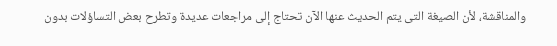والمناقشة، لأن الصيغة التى يتم الحديث عنها الآن تحتاج إلى مراجعات عديدة وتطرح بعض التساؤلات بدون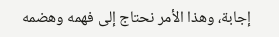إجابة، وهذا الأمر نحتاج إلى فهمه وهضمه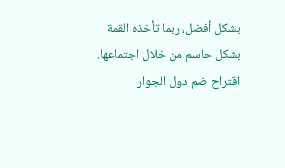بشكل أفضل، ربما تأخذه القمة بشكل حاسم من خلال اجتماعها.
اقتراح ضم دول الجوار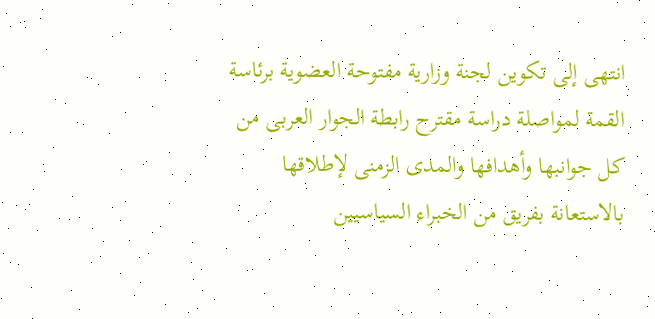انتهى إلى تكوين لجنة وزارية مفتوحة العضوية برئاسة القمة لمواصلة دراسة مقترح رابطة الجوار العربى من كل جوانبها وأهدافها والمدى الزمنى لإطلاقها بالاستعانة بفريق من الخبراء السياسيين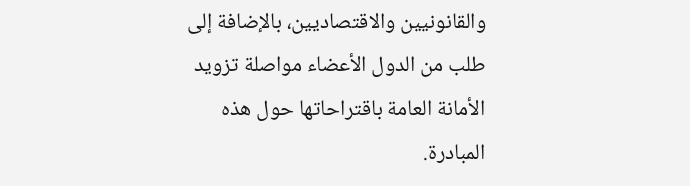والقانونيين والاقتصاديين، بالإضافة إلى طلب من الدول الأعضاء مواصلة تزويد الأمانة العامة باقتراحاتها حول هذه المبادرة.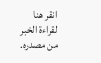انقر هنا لقراءة الخبر من مصدره.